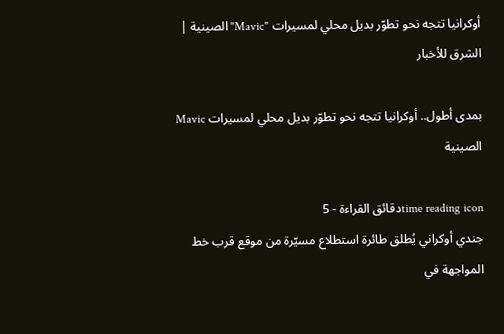أوكرانيا تتجه نحو تطوّر بديل محلي لمسيرات "Mavic" الصينية | الشرق للأخبار

بمدى أطول.. أوكرانيا تتجه نحو تطوّر بديل محلي لمسيرات Mavic الصينية

time reading iconدقائق القراءة - 5
جندي أوكراني يُطلق طائرة استطلاع مسيّرة من موقع قرب خط المواجهة في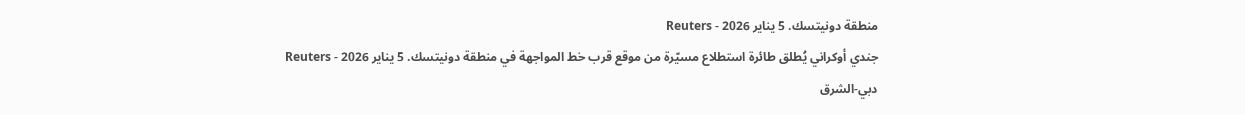منطقة دونيتسك. 5 يناير 2026 - Reuters
جندي أوكراني يُطلق طائرة استطلاع مسيّرة من موقع قرب خط المواجهة في منطقة دونيتسك. 5 يناير 2026 - Reuters
دبي-الشرق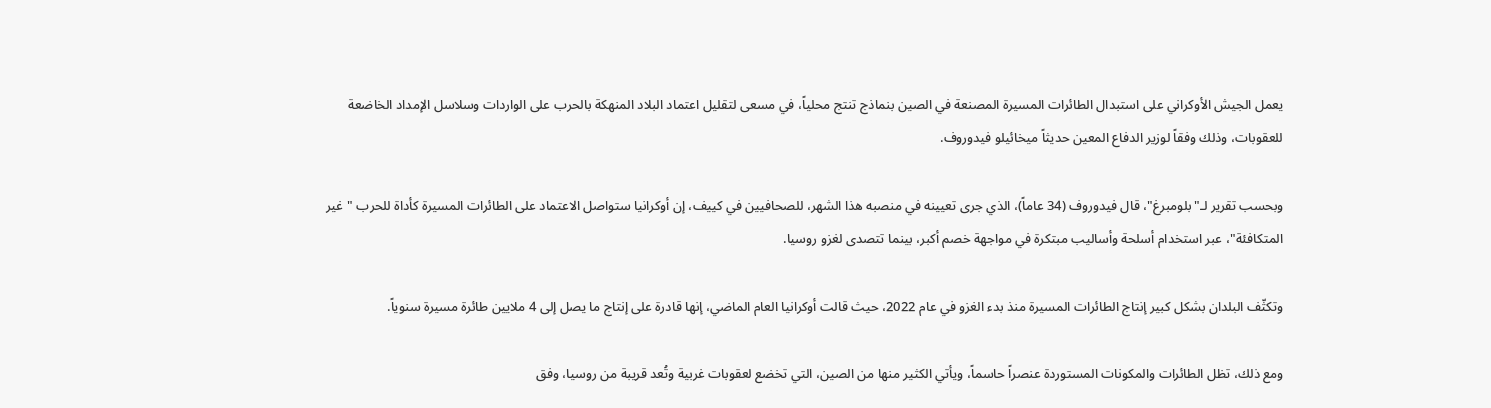يعمل الجيش الأوكراني على استبدال الطائرات المسيرة المصنعة في الصين بنماذج تنتج محلياً، في مسعى لتقليل اعتماد البلاد المنهكة بالحرب على الواردات وسلاسل الإمداد الخاضعة للعقوبات، وذلك وفقاً لوزير الدفاع المعين حديثاً ميخائيلو فيدوروف.

وبحسب تقرير لـ"بلومبرغ"، قال فيدوروف (34 عاماً)، الذي جرى تعيينه في منصبه هذا الشهر، للصحافيين في كييف، إن أوكرانيا ستواصل الاعتماد على الطائرات المسيرة كأداة للحرب "غير المتكافئة"، عبر استخدام أسلحة وأساليب مبتكرة في مواجهة خصم أكبر، بينما تتصدى لغزو روسيا.

وتكثّف البلدان بشكل كبير إنتاج الطائرات المسيرة منذ بدء الغزو في عام 2022، حيث قالت أوكرانيا العام الماضي، إنها قادرة على إنتاج ما يصل إلى 4 ملايين طائرة مسيرة سنوياً.

ومع ذلك، تظل الطائرات والمكونات المستوردة عنصراً حاسماً، ويأتي الكثير منها من الصين، التي تخضع لعقوبات غربية وتُعد قريبة من روسيا، وفق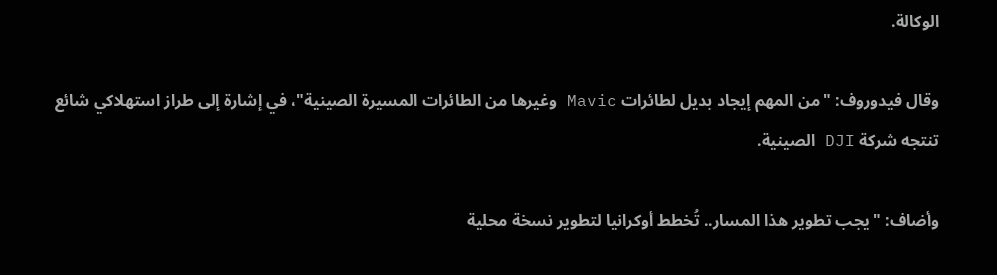الوكالة.

وقال فيدوروف: "من المهم إيجاد بديل لطائرات Mavic وغيرها من الطائرات المسيرة الصينية"، في إشارة إلى طراز استهلاكي شائع تنتجه شركة DJI الصينية.

وأضاف: "يجب تطوير هذا المسار.. تُخطط أوكرانيا لتطوير نسخة محلية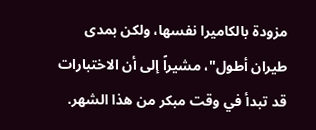مزودة بالكاميرا نفسها، ولكن بمدى طيران أطول"، مشيراً إلى أن الاختبارات قد تبدأ في وقت مبكر من هذا الشهر.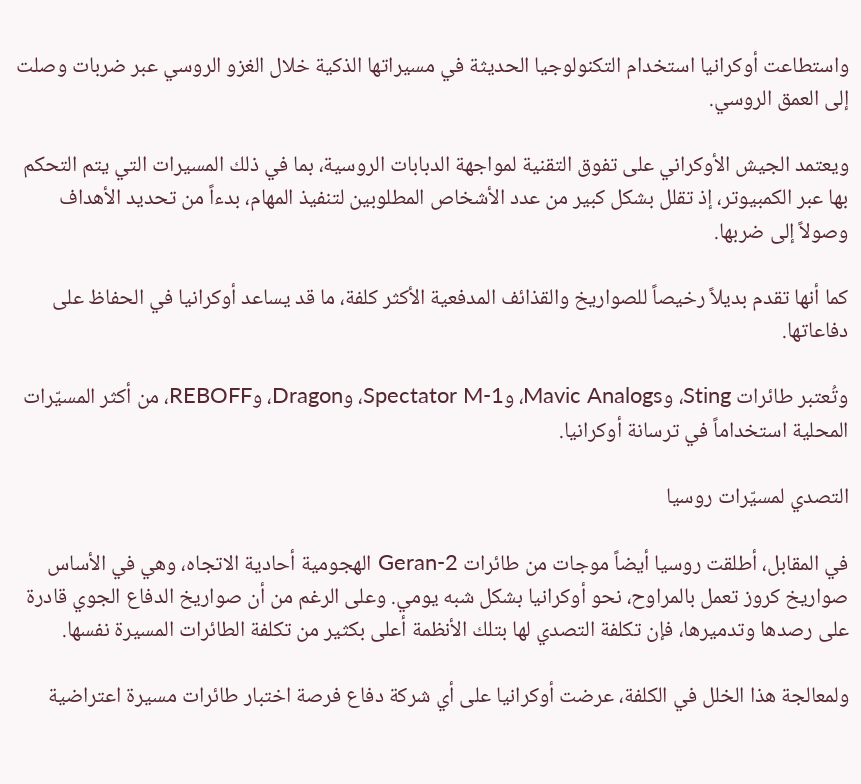واستطاعت أوكرانيا استخدام التكنولوجيا الحديثة في مسيراتها الذكية خلال الغزو الروسي عبر ضربات وصلت إلى العمق الروسي.

ويعتمد الجيش الأوكراني على تفوق التقنية لمواجهة الدبابات الروسية، بما في ذلك المسيرات التي يتم التحكم بها عبر الكمبيوتر، إذ تقلل بشكل كبير من عدد الأشخاص المطلوبين لتنفيذ المهام، بدءاً من تحديد الأهداف وصولاً إلى ضربها.

كما أنها تقدم بديلاً رخيصاً للصواريخ والقذائف المدفعية الأكثر كلفة، ما قد يساعد أوكرانيا في الحفاظ على دفاعاتها.

وتُعتبر طائرات Sting، وMavic Analogs، وSpectator M-1، وDragon، وREBOFF، من أكثر المسيّرات المحلية استخداماً في ترسانة أوكرانيا.

التصدي لمسيّرات روسيا

في المقابل، أطلقت روسيا أيضاً موجات من طائرات Geran-2 الهجومية أحادية الاتجاه، وهي في الأساس صواريخ كروز تعمل بالمراوح، نحو أوكرانيا بشكل شبه يومي. وعلى الرغم من أن صواريخ الدفاع الجوي قادرة على رصدها وتدميرها، فإن تكلفة التصدي لها بتلك الأنظمة أعلى بكثير من تكلفة الطائرات المسيرة نفسها.

ولمعالجة هذا الخلل في الكلفة، عرضت أوكرانيا على أي شركة دفاع فرصة اختبار طائرات مسيرة اعتراضية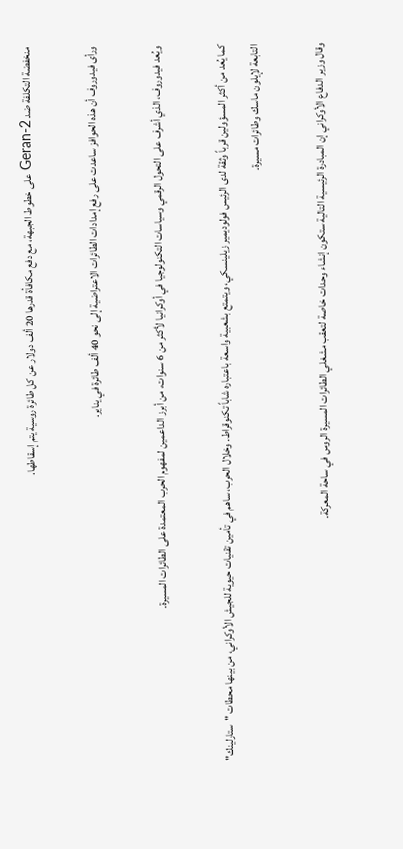منخفضة التكلفة ضد Geran-2 على خطوط الجبهة، مع دفع مكافأة قدرها 20 ألف دولار عن كل طائرة روسية يتم إسقاطها.

ورأى فيدوروف أن هذه الحوافز ساعدت على رفع إمدادات الطائرات الاعتراضية إلى نحو 40 ألف طائرة في يناير.

ويُعد فيدوروف، الذي أشرف على التحول الرقمي وسياسات التكنولوجيا في أوكرانيا لأكثر من 6 سنوات، من أبرز الداعمين لمفهوم الحرب المعتمدة على الطائرات المسيرة.

كما يُعد من أكثر المسؤولين قرباً وثقة لدى الرئيس فولوديمير زيلينسكي، ويتمتع بشعبية واسعة باعتباره شاباً تكنوقراط. وخلال الحرب، ساهم في تأمين تقنيات حيوية للجيش الأوكراني، من بينها محطات "ستارلينك" التابعة لإيلون ماسك وطائرات مسيرة.

وقال وزير الدفاع الأوكراني إن المبادرة الرئيسية التالية ستكون إنشاء وحدات خاصة لتعقب مشغلي الطائرات المسيرة الروس في ساحة المعركة.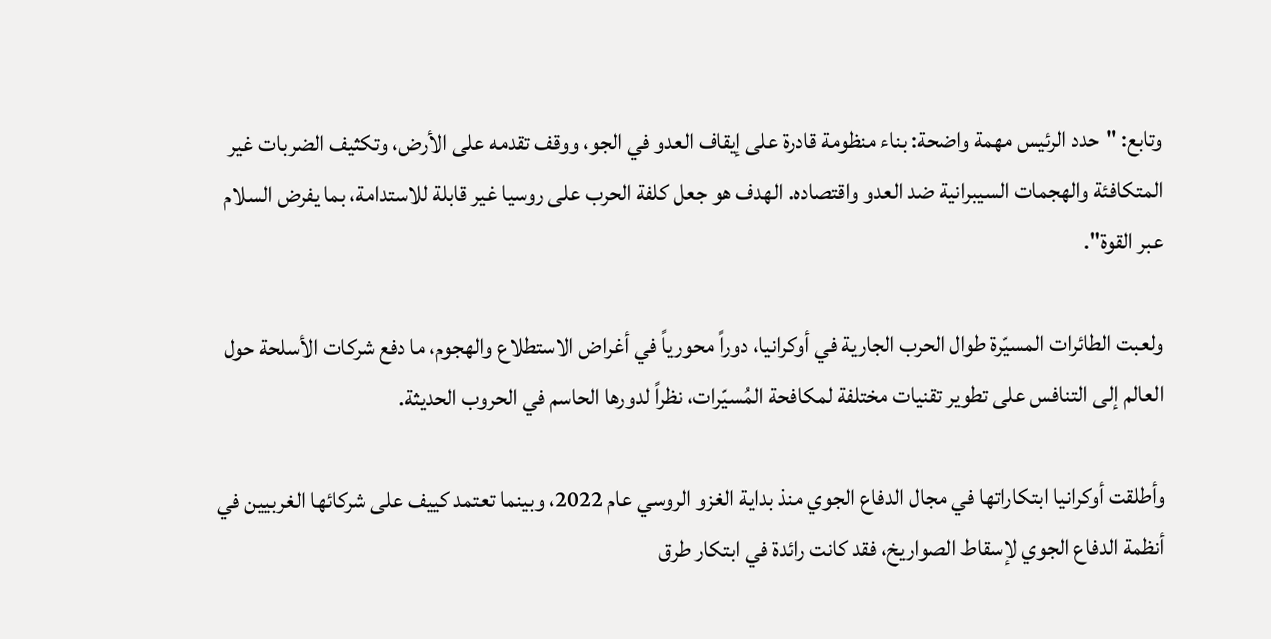وتابع: "حدد الرئيس مهمة واضحة: بناء منظومة قادرة على إيقاف العدو في الجو، ووقف تقدمه على الأرض، وتكثيف الضربات غير المتكافئة والهجمات السيبرانية ضد العدو واقتصاده. الهدف هو جعل كلفة الحرب على روسيا غير قابلة للاستدامة، بما يفرض السلام عبر القوة".

ولعبت الطائرات المسيّرة طوال الحرب الجارية في أوكرانيا، دوراً محورياً في أغراض الاستطلاع والهجوم، ما دفع شركات الأسلحة حول العالم إلى التنافس على تطوير تقنيات مختلفة لمكافحة المُسيّرات، نظراً لدورها الحاسم في الحروب الحديثة.

وأطلقت أوكرانيا ابتكاراتها في مجال الدفاع الجوي منذ بداية الغزو الروسي عام 2022، وبينما تعتمد كييف على شركائها الغربيين في أنظمة الدفاع الجوي لإسقاط الصواريخ، فقد كانت رائدة في ابتكار طرق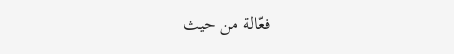فعّالة من حيث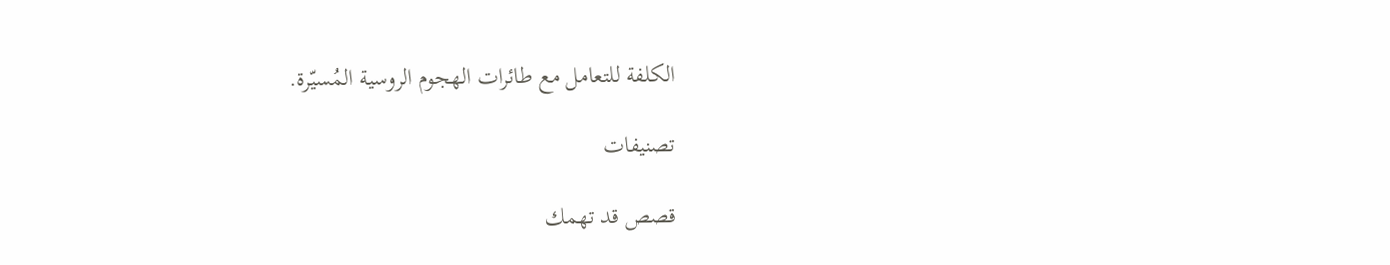الكلفة للتعامل مع طائرات الهجوم الروسية المُسيّرة.

تصنيفات

قصص قد تهمك